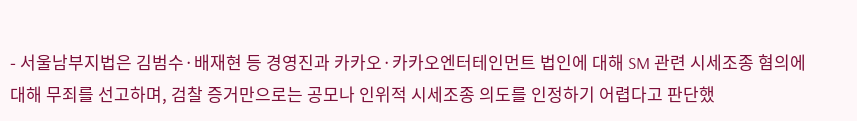- 서울남부지법은 김범수·배재현 등 경영진과 카카오·카카오엔터테인먼트 법인에 대해 SM 관련 시세조종 혐의에 대해 무죄를 선고하며, 검찰 증거만으로는 공모나 인위적 시세조종 의도를 인정하기 어렵다고 판단했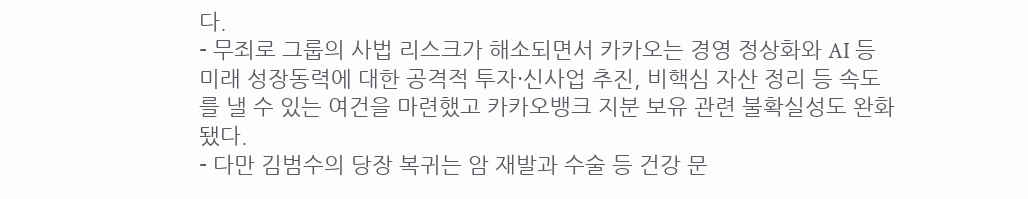다.
- 무죄로 그룹의 사법 리스크가 해소되면서 카카오는 경영 정상화와 AI 등 미래 성장동력에 대한 공격적 투자·신사업 추진, 비핵심 자산 정리 등 속도를 낼 수 있는 여건을 마련했고 카카오뱅크 지분 보유 관련 불확실성도 완화됐다.
- 다만 김범수의 당장 복귀는 암 재발과 수술 등 건강 문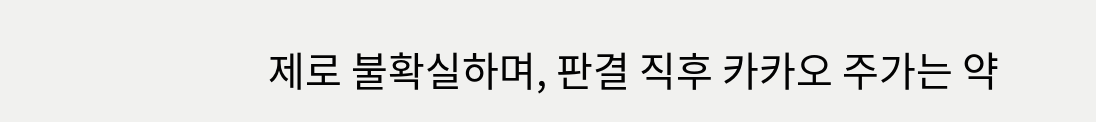제로 불확실하며, 판결 직후 카카오 주가는 약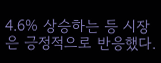4.6% 상승하는 등 시장은 긍정적으로 반응했다.